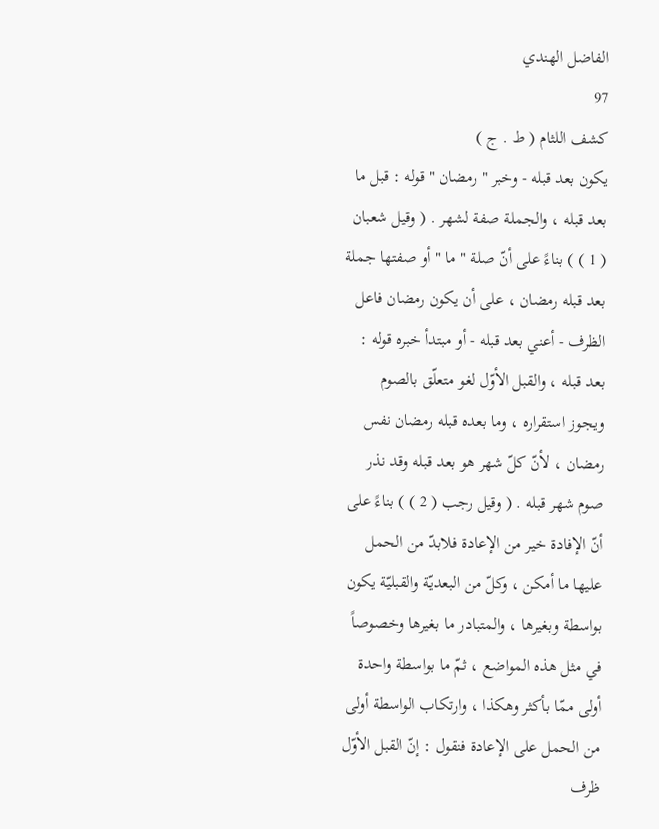الفاضل الهندي
97
كشف اللثام ( ط . ج )
يكون بعد قبله - وخبر " رمضان " قوله : قبل ما بعد قبله ، والجملة صفة لشهر . ( وقيل شعبان ( 1 ) ) بناءً على أنّ صلة " ما " أو صفتها جملة بعد قبله رمضان ، على أن يكون رمضان فاعل الظرف - أعني بعد قبله - أو مبتدأ خبره قوله : بعد قبله ، والقبل الأوّل لغو متعلّق بالصوم ويجوز استقراره ، وما بعده قبله رمضان نفس رمضان ، لأنّ كلّ شهر هو بعد قبله وقد نذر صوم شهر قبله . ( وقيل رجب ( 2 ) ) بناءً على أنّ الإفادة خير من الإعادة فلابدّ من الحمل عليها ما أمكن ، وكلّ من البعديّة والقبليّة يكون بواسطة وبغيرها ، والمتبادر ما بغيرها وخصوصاً في مثل هذه المواضع ، ثمّ ما بواسطة واحدة أولى ممّا بأكثر وهكذا ، وارتكاب الواسطة أولى من الحمل على الإعادة فنقول : إنّ القبل الأوّل ظرف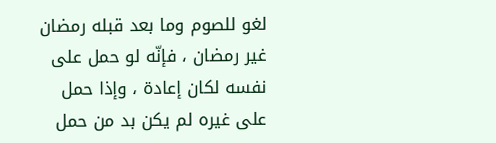لغو للصوم وما بعد قبله رمضان غير رمضان ، فإنّه لو حمل على نفسه لكان إعادة ، وإذا حمل على غيره لم يكن بد من حمل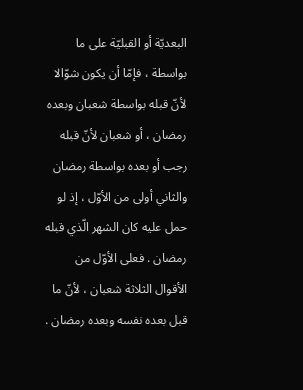البعديّة أو القبليّة على ما بواسطة ، فإمّا أن يكون شوّالا لأنّ قبله بواسطة شعبان وبعده رمضان ، أو شعبان لأنّ قبله رجب أو بعده بواسطة رمضان والثاني أولى من الأوّل ، إذ لو حمل عليه كان الشهر الّذي قبله رمضان . فعلى الأوّل من الأقوال الثلاثة شعبان ، لأنّ ما قبل بعده نفسه وبعده رمضان .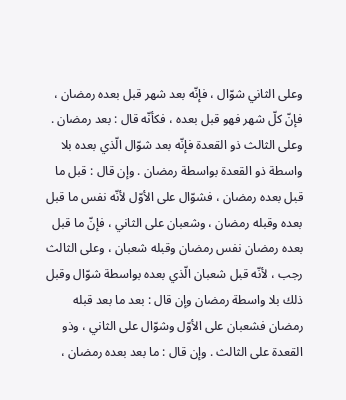وعلى الثاني شوّال ، فإنّه بعد شهر قبل بعده رمضان ، فإنّ كلّ شهر فهو قبل بعده ، فكأنّه قال : بعد رمضان . وعلى الثالث ذو القعدة فإنّه بعد شوّال الّذي بعده بلا واسطة ذو القعدة بواسطة رمضان . وإن قال : قبل ما قبل بعده رمضان ، فشوّال على الأوّل لأنّه نفس ما قبل بعده وقبله رمضان ، وشعبان على الثاني ، فإنّ ما قبل بعده رمضان نفس رمضان وقبله شعبان ، وعلى الثالث رجب ، لأنّه قبل شعبان الّذي بعده بواسطة شوّال وقبل ذلك بلا واسطة رمضان وإن قال : بعد ما بعد قبله رمضان فشعبان على الأوّل وشوّال على الثاني ، وذو القعدة على الثالث . وإن قال : ما بعد بعده رمضان ،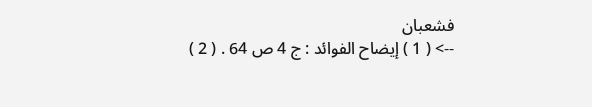فشعبان
--> ( 1 ) إيضاح الفوائد : ج 4 ص 64 . ( 2 )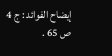إيضاح الفوائد : ج 4 ص 65 .